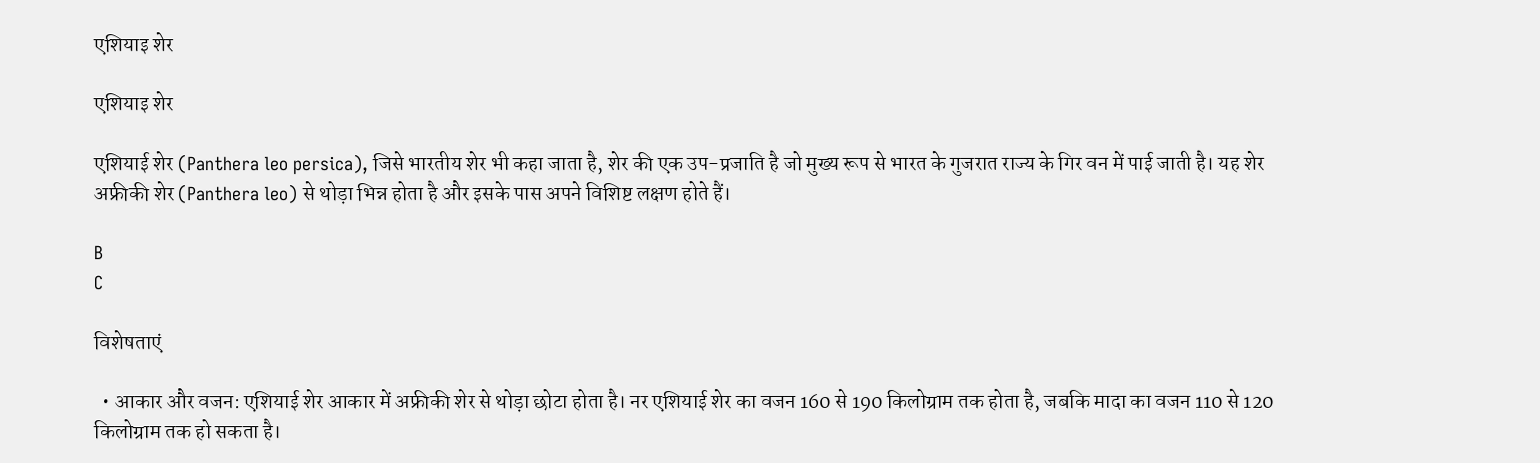एशियाइ शेर

एशियाइ शेर

एशियाई शेर (Panthera leo persica), जिसे भारतीय शेर भी कहा जाता है, शेर की एक उप-प्रजाति है जो मुख्य रूप से भारत के गुजरात राज्य के गिर वन में पाई जाती है। यह शेर अफ्रीकी शेर (Panthera leo) से थोड़ा भिन्न होता है और इसके पास अपने विशिष्ट लक्षण होते हैं।

B
C

विशेषताएं

  • आकार और वजन: एशियाई शेर आकार में अफ्रीकी शेर से थोड़ा छोटा होता है। नर एशियाई शेर का वजन 160 से 190 किलोग्राम तक होता है, जबकि मादा का वजन 110 से 120 किलोग्राम तक हो सकता है।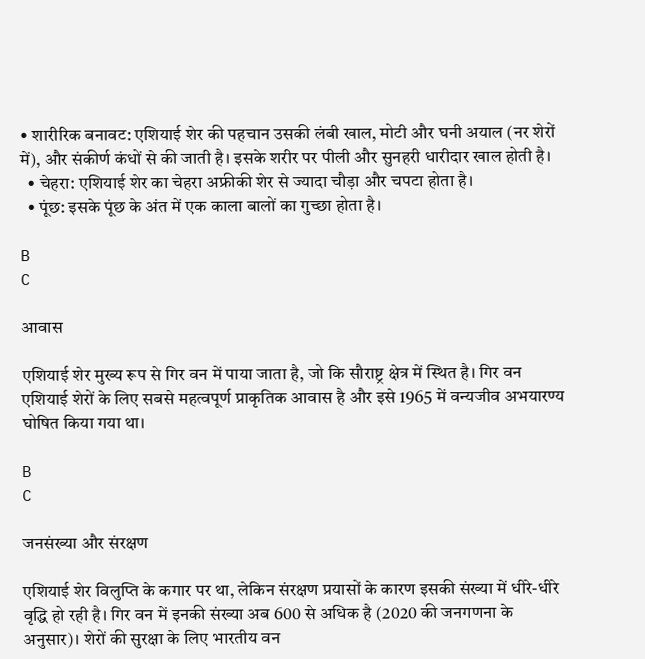• शारीरिक बनावट: एशियाई शेर की पहचान उसकी लंबी खाल, मोटी और घनी अयाल (नर शेरों में), और संकीर्ण कंधों से की जाती है। इसके शरीर पर पीली और सुनहरी धारीदार खाल होती है।
  • चेहरा: एशियाई शेर का चेहरा अफ्रीकी शेर से ज्यादा चौड़ा और चपटा होता है।
  • पूंछ: इसके पूंछ के अंत में एक काला बालों का गुच्छा होता है।

B
C

आवास

एशियाई शेर मुख्य रूप से गिर वन में पाया जाता है, जो कि सौराष्ट्र क्षेत्र में स्थित है। गिर वन एशियाई शेरों के लिए सबसे महत्वपूर्ण प्राकृतिक आवास है और इसे 1965 में वन्यजीव अभयारण्य घोषित किया गया था।

B
C

जनसंख्या और संरक्षण

एशियाई शेर विलुप्ति के कगार पर था, लेकिन संरक्षण प्रयासों के कारण इसकी संख्या में धीरे-धीरे वृद्धि हो रही है। गिर वन में इनकी संख्या अब 600 से अधिक है (2020 की जनगणना के अनुसार)। शेरों की सुरक्षा के लिए भारतीय वन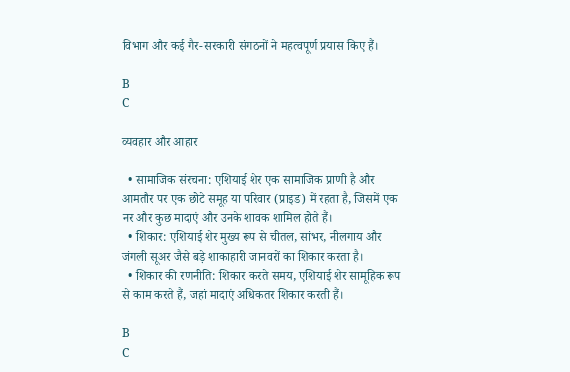विभाग और कई गैर-सरकारी संगठनों ने महत्वपूर्ण प्रयास किए हैं।

B
C

व्यवहार और आहार

  • सामाजिक संरचना: एशियाई शेर एक सामाजिक प्राणी है और आमतौर पर एक छोटे समूह या परिवार (प्राइड) में रहता है, जिसमें एक नर और कुछ मादाएं और उनके शावक शामिल होते हैं।
  • शिकार: एशियाई शेर मुख्य रूप से चीतल, सांभर, नीलगाय और जंगली सूअर जैसे बड़े शाकाहारी जानवरों का शिकार करता है।
  • शिकार की रणनीति: शिकार करते समय, एशियाई शेर सामूहिक रूप से काम करते हैं, जहां मादाएं अधिकतर शिकार करती हैं।

B
C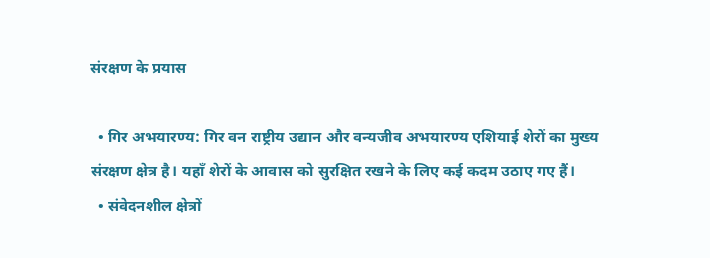संरक्षण के प्रयास

  • गिर अभयारण्य: गिर वन राष्ट्रीय उद्यान और वन्यजीव अभयारण्य एशियाई शेरों का मुख्य संरक्षण क्षेत्र है। यहाँ शेरों के आवास को सुरक्षित रखने के लिए कई कदम उठाए गए हैं।
  • संवेदनशील क्षेत्रों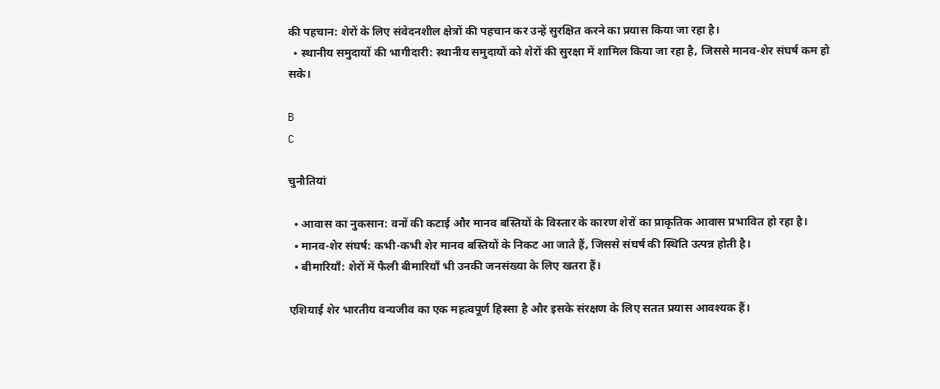की पहचान: शेरों के लिए संवेदनशील क्षेत्रों की पहचान कर उन्हें सुरक्षित करने का प्रयास किया जा रहा है।
  • स्थानीय समुदायों की भागीदारी: स्थानीय समुदायों को शेरों की सुरक्षा में शामिल किया जा रहा है, जिससे मानव-शेर संघर्ष कम हो सके।

B
C

चुनौतियां

  • आवास का नुकसान: वनों की कटाई और मानव बस्तियों के विस्तार के कारण शेरों का प्राकृतिक आवास प्रभावित हो रहा है।
  • मानव-शेर संघर्ष: कभी-कभी शेर मानव बस्तियों के निकट आ जाते हैं, जिससे संघर्ष की स्थिति उत्पन्न होती है।
  • बीमारियाँ: शेरों में फैली बीमारियाँ भी उनकी जनसंख्या के लिए खतरा हैं।

एशियाई शेर भारतीय वन्यजीव का एक महत्वपूर्ण हिस्सा है और इसके संरक्षण के लिए सतत प्रयास आवश्यक हैं।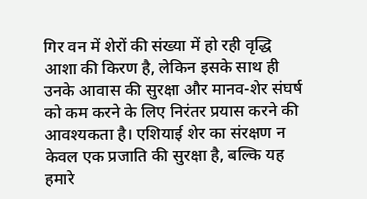गिर वन में शेरों की संख्या में हो रही वृद्धि आशा की किरण है, लेकिन इसके साथ ही उनके आवास की सुरक्षा और मानव-शेर संघर्ष को कम करने के लिए निरंतर प्रयास करने की आवश्यकता है। एशियाई शेर का संरक्षण न केवल एक प्रजाति की सुरक्षा है, बल्कि यह हमारे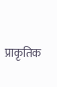प्राकृतिक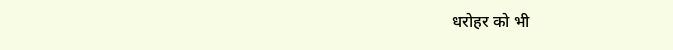धरोहर को भी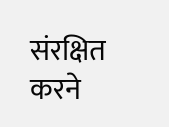संरक्षित करने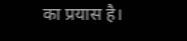का प्रयास है।